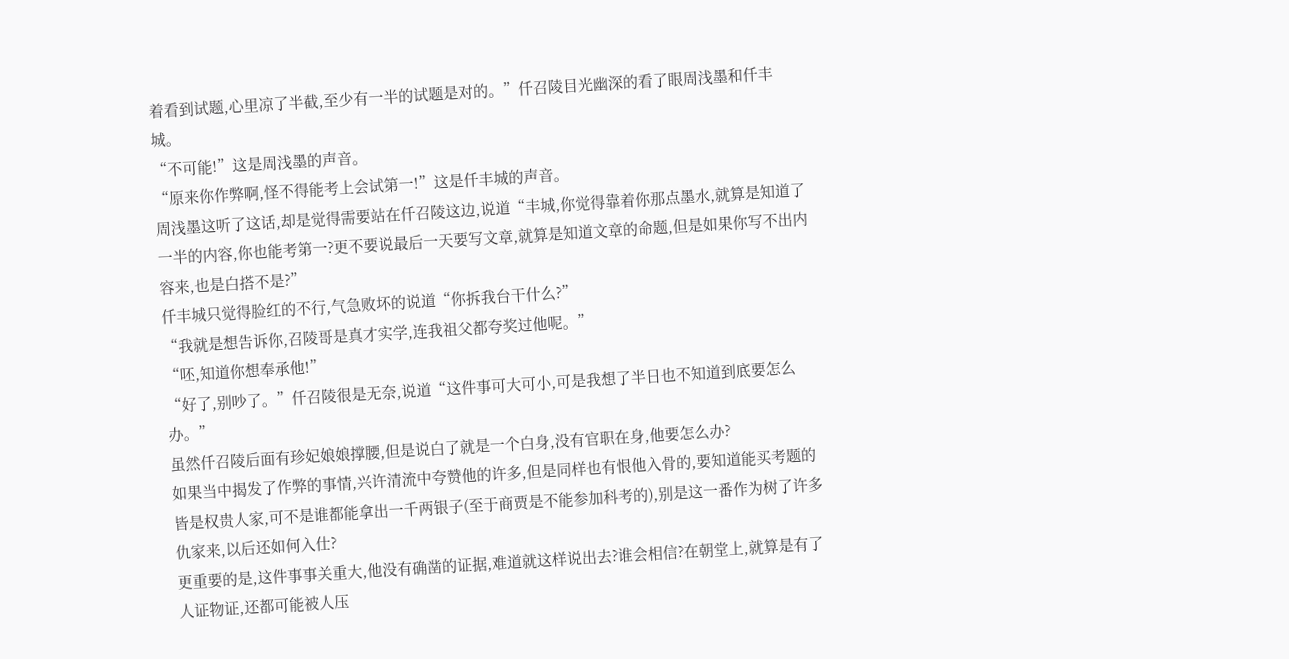着看到试题,心里凉了半截,至少有一半的试题是对的。”仟召陵目光幽深的看了眼周浅墨和仟丰城。
“不可能!”这是周浅墨的声音。
“原来你作弊啊,怪不得能考上会试第一!”这是仟丰城的声音。
周浅墨这听了这话,却是觉得需要站在仟召陵这边,说道“丰城,你觉得靠着你那点墨水,就算是知道了一半的内容,你也能考第一?更不要说最后一天要写文章,就算是知道文章的命题,但是如果你写不出内容来,也是白搭不是?”
仟丰城只觉得脸红的不行,气急败坏的说道“你拆我台干什么?”
“我就是想告诉你,召陵哥是真才实学,连我祖父都夸奖过他呢。”
“呸,知道你想奉承他!”
“好了,别吵了。”仟召陵很是无奈,说道“这件事可大可小,可是我想了半日也不知道到底要怎么办。”
虽然仟召陵后面有珍妃娘娘撑腰,但是说白了就是一个白身,没有官职在身,他要怎么办?
如果当中揭发了作弊的事情,兴许清流中夸赞他的许多,但是同样也有恨他入骨的,要知道能买考题的皆是权贵人家,可不是谁都能拿出一千两银子(至于商贾是不能参加科考的),别是这一番作为树了许多仇家来,以后还如何入仕?
更重要的是,这件事事关重大,他没有确凿的证据,难道就这样说出去?谁会相信?在朝堂上,就算是有了人证物证,还都可能被人压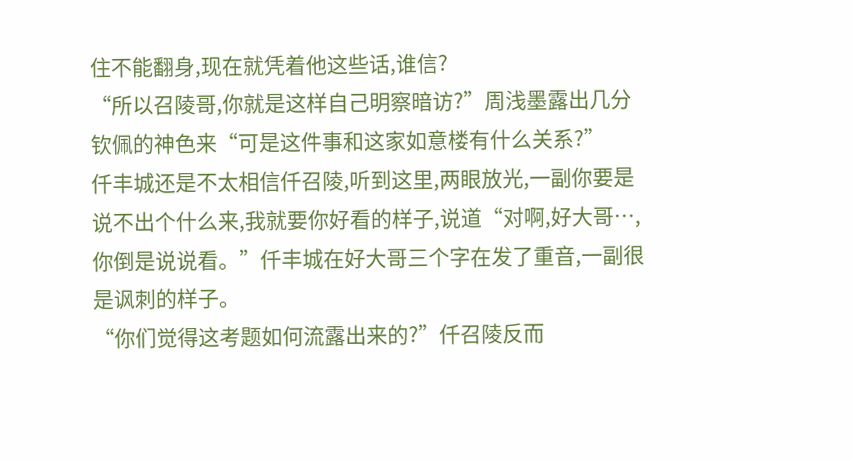住不能翻身,现在就凭着他这些话,谁信?
“所以召陵哥,你就是这样自己明察暗访?”周浅墨露出几分钦佩的神色来“可是这件事和这家如意楼有什么关系?”
仟丰城还是不太相信仟召陵,听到这里,两眼放光,一副你要是说不出个什么来,我就要你好看的样子,说道“对啊,好大哥…,你倒是说说看。”仟丰城在好大哥三个字在发了重音,一副很是讽刺的样子。
“你们觉得这考题如何流露出来的?”仟召陵反而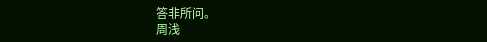答非所问。
周浅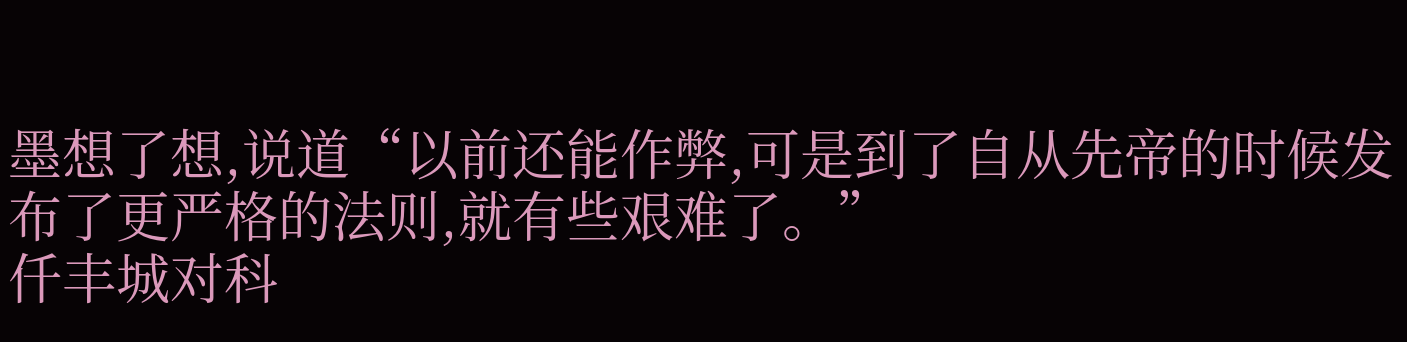墨想了想,说道“以前还能作弊,可是到了自从先帝的时候发布了更严格的法则,就有些艰难了。”
仟丰城对科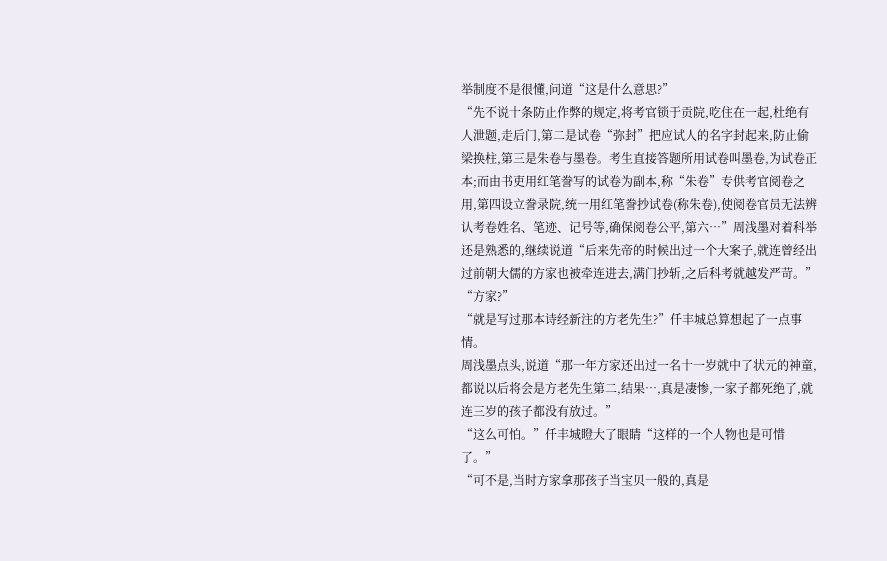举制度不是很懂,问道“这是什么意思?”
“先不说十条防止作弊的规定,将考官锁于贡院,吃住在一起,杜绝有人泄题,走后门,第二是试卷“弥封”把应试人的名字封起来,防止偷梁换柱,第三是朱卷与墨卷。考生直接答题所用试卷叫墨卷,为试卷正本;而由书吏用红笔誊写的试卷为副本,称“朱卷”专供考官阅卷之用,第四设立誊录院,统一用红笔誊抄试卷(称朱卷),使阅卷官员无法辨认考卷姓名、笔迹、记号等,确保阅卷公平,第六…”周浅墨对着科举还是熟悉的,继续说道“后来先帝的时候出过一个大案子,就连曾经出过前朝大儒的方家也被牵连进去,满门抄斩,之后科考就越发严苛。”
“方家?”
“就是写过那本诗经新注的方老先生?”仟丰城总算想起了一点事情。
周浅墨点头,说道“那一年方家还出过一名十一岁就中了状元的神童,都说以后将会是方老先生第二,结果…,真是凄惨,一家子都死绝了,就连三岁的孩子都没有放过。”
“这么可怕。”仟丰城瞪大了眼睛“这样的一个人物也是可惜了。”
“可不是,当时方家拿那孩子当宝贝一般的,真是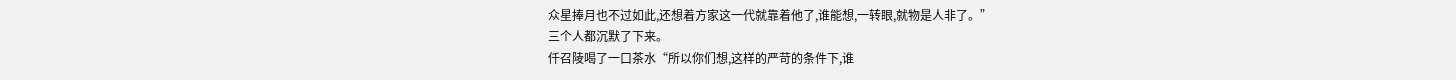众星捧月也不过如此,还想着方家这一代就靠着他了,谁能想,一转眼,就物是人非了。”
三个人都沉默了下来。
仟召陵喝了一口茶水“所以你们想,这样的严苛的条件下,谁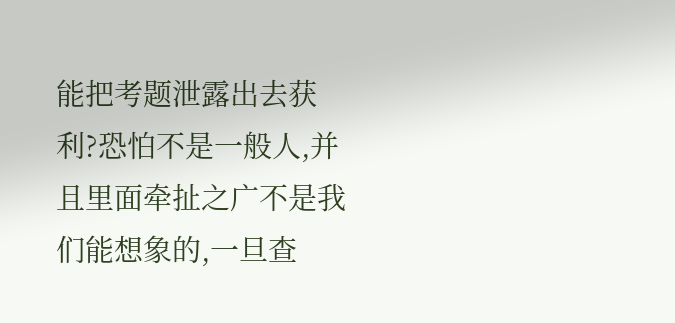能把考题泄露出去获利?恐怕不是一般人,并且里面牵扯之广不是我们能想象的,一旦查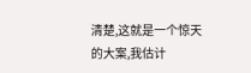清楚,这就是一个惊天的大案,我估计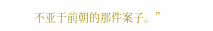不亚于前朝的那件案子。”